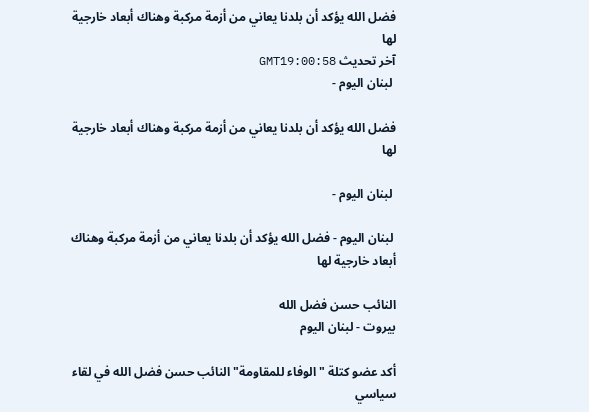فضل الله يؤكد أن بلدنا يعاني من أزمة مركبة وهناك أبعاد خارجية لها
آخر تحديث GMT19:00:58
 لبنان اليوم -

فضل الله يؤكد أن بلدنا يعاني من أزمة مركبة وهناك أبعاد خارجية لها

 لبنان اليوم -

 لبنان اليوم - فضل الله يؤكد أن بلدنا يعاني من أزمة مركبة وهناك أبعاد خارجية لها

النائب حسن فضل الله
بيروت - لبنان اليوم

أكد عضو كتلة "الوفاء للمقاومة" النائب حسن فضل الله في لقاء سياسي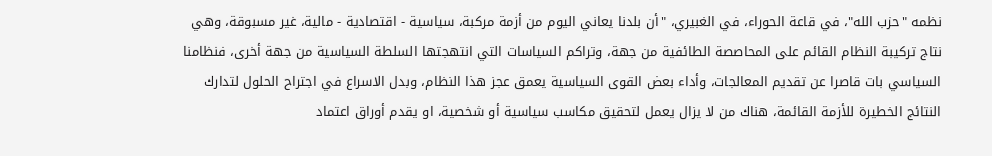نظمه "حزب الله"، في قاعة الحوراء، في الغبيري، "أن بلدنا يعاني اليوم من أزمة مركبة، سياسية - اقتصادية - مالية، غير مسبوقة، وهي نتاج تركيبة النظام القائم على المحاصصة الطائفية من جهة، وتراكم السياسات التي انتهجتها السلطة السياسية من جهة أخرى، فنظامنا السياسي بات قاصرا عن تقديم المعالجات، وأداء بعض القوى السياسية يعمق عجز هذا النظام، وبدل الاسراع في اجتراح الحلول لتدارك النتائج الخطيرة للأزمة القائمة، هناك من لا يزال يعمل لتحقيق مكاسب سياسية أو شخصية، او يقدم أوراق اعتماد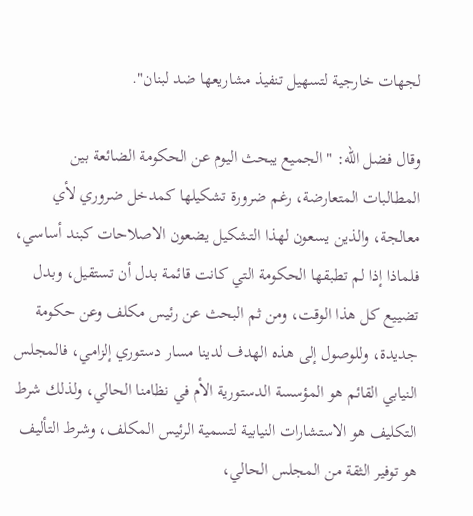لجهات خارجية لتسهيل تنفيذ مشاريعها ضد لبنان".

وقال فضل الله: "الجميع يبحث اليوم عن الحكومة الضائعة بين المطالبات المتعارضة، رغم ضرورة تشكيلها كمدخل ضروري لأي معالجة، والذين يسعون لهذا التشكيل يضعون الاصلاحات كبند أساسي، فلماذا إذا لم تطبقها الحكومة التي كانت قائمة بدل أن تستقيل، وبدل تضييع كل هذا الوقت، ومن ثم البحث عن رئيس مكلف وعن حكومة جديدة، وللوصول إلى هذه الهدف لدينا مسار دستوري إلزامي، فالمجلس النيابي القائم هو المؤسسة الدستورية الأم في نظامنا الحالي، ولذلك شرط التكليف هو الاستشارات النيابية لتسمية الرئيس المكلف، وشرط التأليف هو توفير الثقة من المجلس الحالي،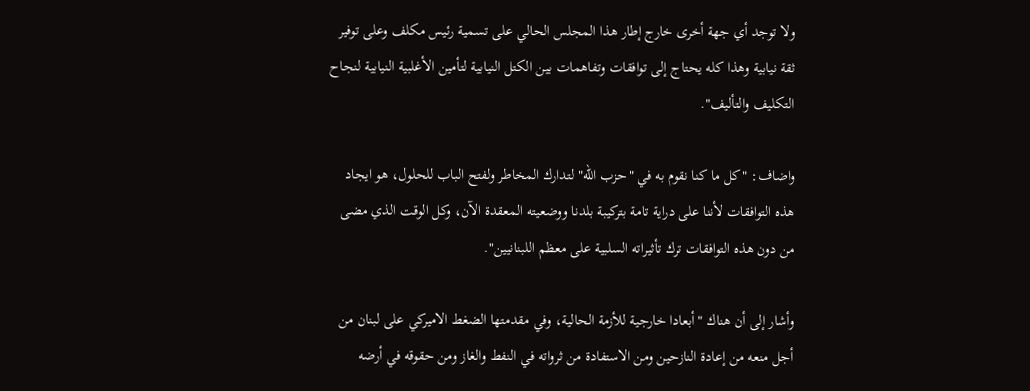ولا توجد أي جهة أخرى خارج إطار هذا المجلس الحالي على تسمية رئيس مكلف وعلى توفير ثقة نيابية وهذا كله يحتاج إلى توافقات وتفاهمات بين الكتل النيابية لتأمين الأغلبية النيابية لنجاح التكليف والتأليف".

واضاف: "كل ما كنا نقوم به في "حزب الله" لتدارك المخاطر ولفتح الباب للحلول، هو ايجاد هذه التوافقات لأننا على دراية تامة بتركيبة بلدنا ووضعيته المعقدة الآن، وكل الوقت الذي مضى من دون هذه التوافقات ترك تأثيراته السلبية على معظم اللبنانيين".

وأشار إلى أن هناك "أبعادا خارجية للأزمة الحالية، وفي مقدمتها الضغط الاميركي على لبنان من أجل منعه من إعادة النازحين ومن الاستفادة من ثرواته في النفط والغاز ومن حقوقه في أرضه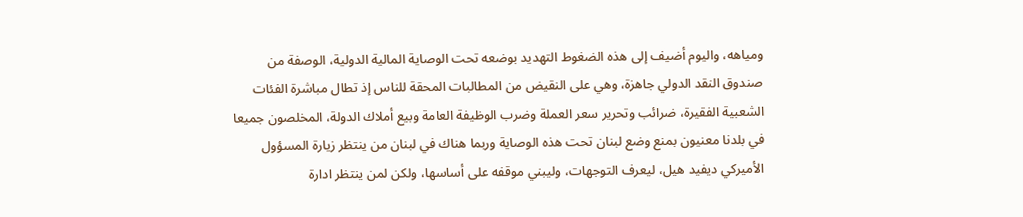ومياهه، واليوم أضيف إلى هذه الضغوط التهديد بوضعه تحت الوصاية المالية الدولية، الوصفة من صندوق النقد الدولي جاهزة، وهي على النقيض من المطالبات المحقة للناس إذ تطال مباشرة الفئات الشعبية الفقيرة، ضرائب وتحرير سعر العملة وضرب الوظيفة العامة وبيع أملاك الدولة، المخلصون جميعا في بلدنا معنيون بمنع وضع لبنان تحت هذه الوصاية وربما هناك في لبنان من ينتظر زيارة المسؤول الأميركي ديفيد هيل، ليعرف التوجهات، وليبني موقفه على أساسها، ولكن لمن ينتظر ادارة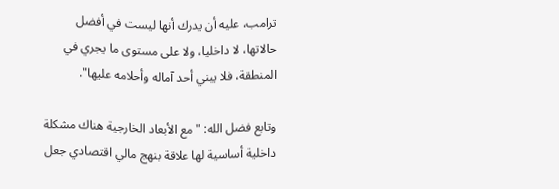ترامب، عليه أن يدرك أنها ليست في أفضل حالاتها، لا داخليا، ولا على مستوى ما يجري في المنطقة، فلا يبني أحد آماله وأحلامه عليها".

وتابع فضل الله: "مع الأبعاد الخارجية هناك مشكلة داخلية أساسية لها علاقة بنهج مالي اقتصادي جعل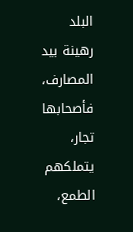البلد رهينة بيد المصارف، فأصحابها تجار، يتملكهم الطمع،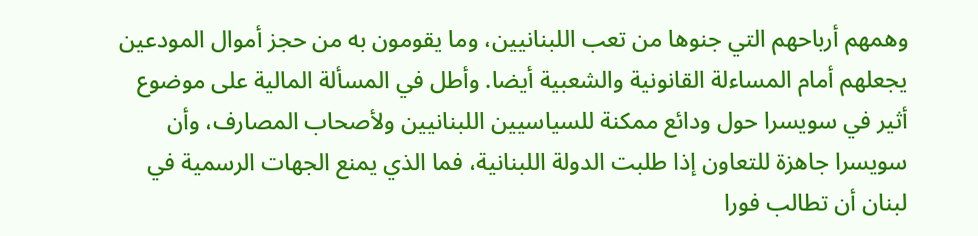وهمهم أرباحهم التي جنوها من تعب اللبنانيين، وما يقومون به من حجز أموال المودعين يجعلهم أمام المساءلة القانونية والشعبية أيضا. وأطل في المسألة المالية على موضوع أثير في سويسرا حول ودائع ممكنة للسياسيين اللبنانيين ولأصحاب المصارف، وأن سويسرا جاهزة للتعاون إذا طلبت الدولة اللبنانية، فما الذي يمنع الجهات الرسمية في لبنان أن تطالب فورا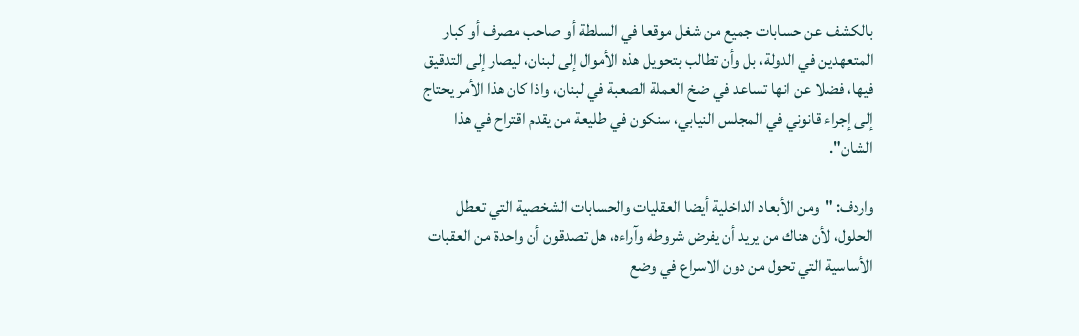بالكشف عن حسابات جميع من شغل موقعا في السلطة أو صاحب مصرف أو كبار المتعهدين في الدولة، بل وأن تطالب بتحويل هذه الأموال إلى لبنان، ليصار إلى التدقيق فيها، فضلا عن انها تساعد في ضخ العملة الصعبة في لبنان، واذا كان هذا الأمر يحتاج إلى إجراء قانوني في المجلس النيابي، سنكون في طليعة من يقدم اقتراح في هذا الشان".

واردف: "ومن الأبعاد الداخلية أيضا العقليات والحسابات الشخصية التي تعطل الحلول، لأن هناك من يريد أن يفرض شروطه وآراءه، هل تصدقون أن واحدة من العقبات الأساسية التي تحول من دون الاسراع في وضع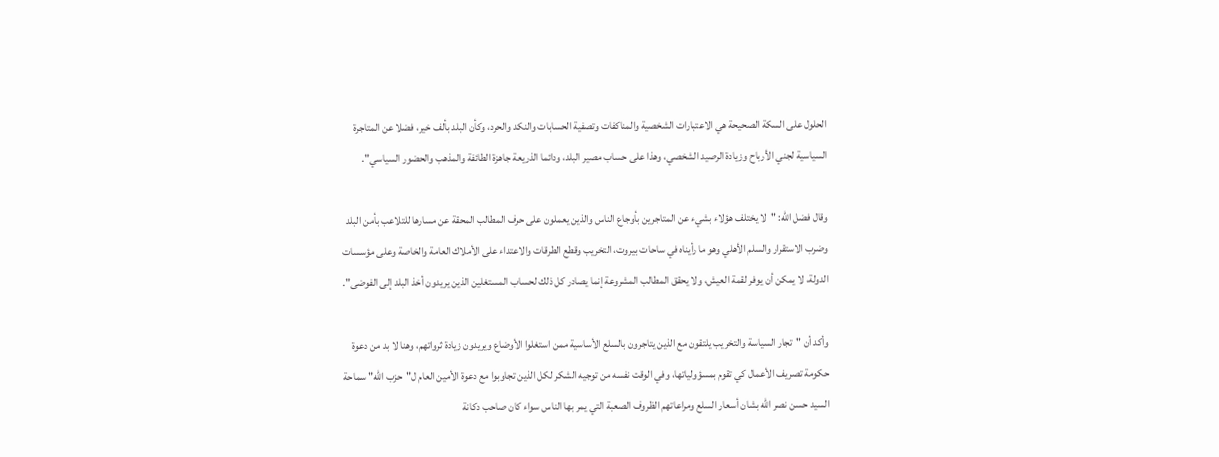الحلول على السكة الصحيحة هي الاعتبارات الشخصية والمناكفات وتصفية الحسابات والنكد والحرد، وكأن البلد بألف خير، فضلا عن المتاجرة السياسية لجني الأرباح وزيادة الرصيد الشخصي، وهذا على حساب مصير البلد، ودائما الذريعة جاهزة الطائفة والمذهب والحضور السياسي".

وقال فضل الله: "لا يختلف هؤلاء بشيء عن المتاجرين بأوجاع الناس والذين يعملون على حرف المطالب المحقة عن مسارها للتلاعب بأمن البلد وضرب الاستقرار والسلم الأهلي وهو ما رأيناه في ساحات بيروت، التخريب وقطع الطرقات والاعتداء على الأملاك العامة والخاصة وعلى مؤسسات الدولة، لا يمكن أن يوفر لقمة العيش، ولا يحقق المطالب المشروعة إنما يصادر كل ذلك لحساب المستغلين الذين يريدون أخذ البلد إلى الفوضى".

وأكد أن "تجار السياسة والتخريب يلتقون مع الذين يتاجرون بالسلع الأساسية ممن استغلوا الأوضاع ويريدون زيادة ثرواتهم، وهنا لا بد من دعوة حكومة تصريف الأعمال كي تقوم بمسؤولياتها، وفي الوقت نفسه من توجيه الشكر لكل الذين تجاوبوا مع دعوة الأمين العام ل"حزب الله" سماحة السيد حسن نصر الله بشان أسعار السلع ومراعاتهم الظروف الصعبة التي يمر بها الناس سواء كان صاحب دكانة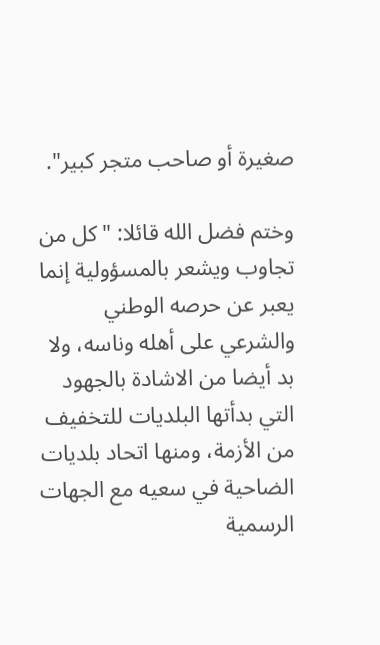صغيرة أو صاحب متجر كبير".

وختم فضل الله قائلا: "كل من تجاوب ويشعر بالمسؤولية إنما يعبر عن حرصه الوطني والشرعي على أهله وناسه، ولا بد أيضا من الاشادة بالجهود التي بدأتها البلديات للتخفيف من الأزمة، ومنها اتحاد بلديات الضاحية في سعيه مع الجهات الرسمية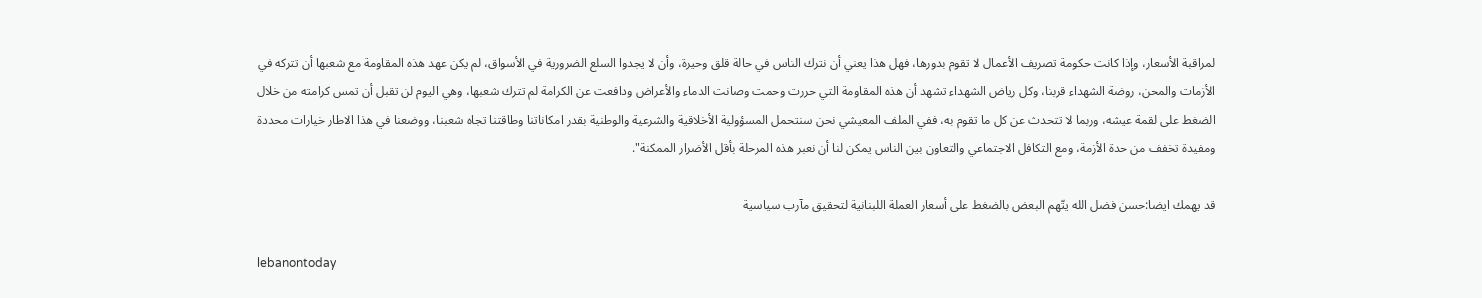لمراقبة الأسعار، وإذا كانت حكومة تصريف الأعمال لا تقوم بدورها، فهل هذا يعني أن نترك الناس في حالة قلق وحيرة، وأن لا يجدوا السلع الضرورية في الأسواق، لم يكن عهد هذه المقاومة مع شعبها أن تتركه في الأزمات والمحن، روضة الشهداء قربنا، وكل رياض الشهداء تشهد أن هذه المقاومة التي حررت وحمت وصانت الدماء والأعراض ودافعت عن الكرامة لم تترك شعبها، وهي اليوم لن تقبل أن تمس كرامته من خلال الضغط على لقمة عيشه، وربما لا تتحدث عن كل ما تقوم به، ففي الملف المعيشي نحن سنتحمل المسؤولية الأخلاقية والشرعية والوطنية بقدر امكاناتنا وطاقتنا تجاه شعبنا، ووضعنا في هذا الاطار خيارات محددة ومفيدة تخفف من حدة الأزمة، ومع التكافل الاجتماعي والتعاون بين الناس يمكن لنا أن نعبر هذه المرحلة بأقل الأضرار الممكنة".

قد يهمك ايضا:حسن فضل الله يتّهم البعض بالضغط على أسعار العملة اللبنانية لتحقيق مآرب سياسية

lebanontoday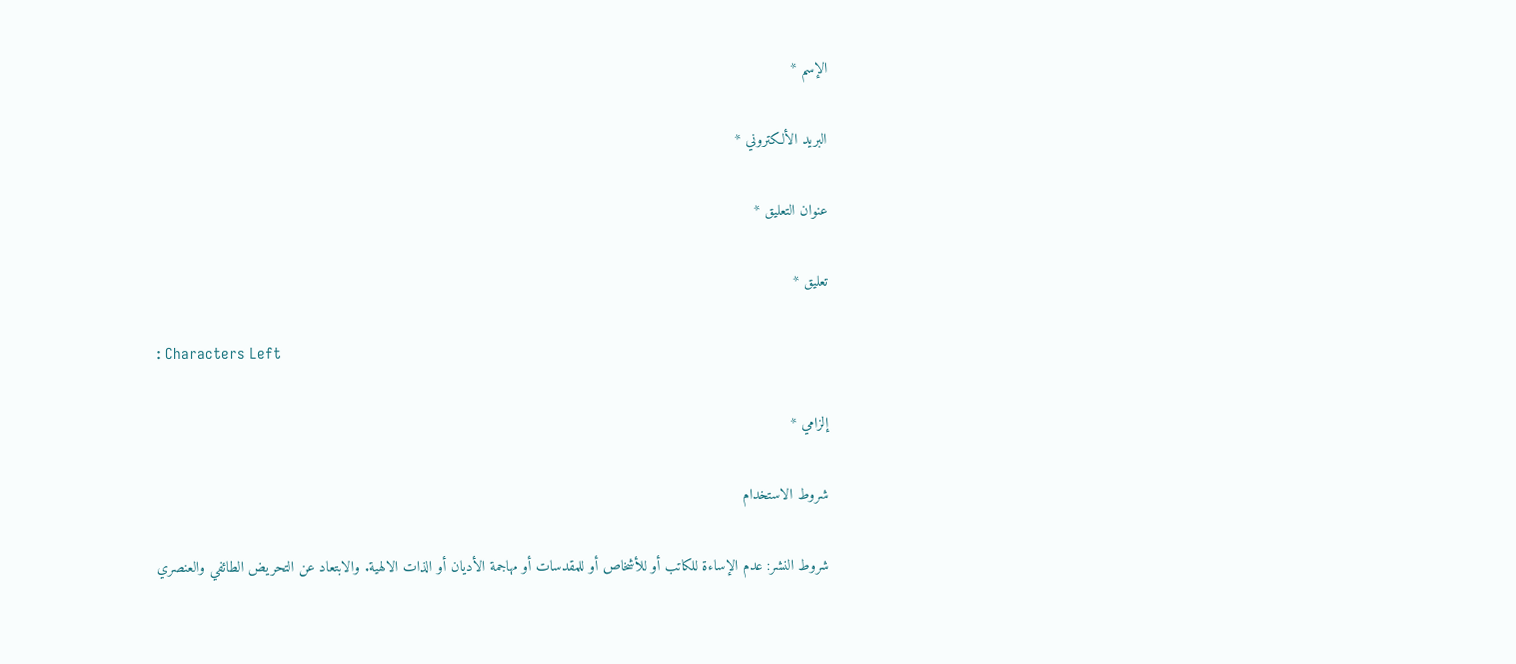الإسم *

البريد الألكتروني *

عنوان التعليق *

تعليق *

: Characters Left

إلزامي *

شروط الاستخدام

شروط النشر: عدم الإساءة للكاتب أو للأشخاص أو للمقدسات أو مهاجمة الأديان أو الذات الالهية. والابتعاد عن التحريض الطائفي والعنصري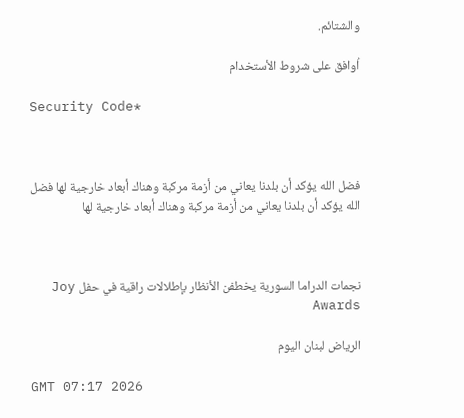والشتائم.

اُوافق على شروط الأستخدام

Security Code*



فضل الله يؤكد أن بلدنا يعاني من أزمة مركبة وهناك أبعاد خارجية لها فضل الله يؤكد أن بلدنا يعاني من أزمة مركبة وهناك أبعاد خارجية لها



نجمات الدراما السورية يخطفن الأنظار بإطلالات راقية في حفل Joy Awards

الرياض لبنان اليوم

GMT 07:17 2026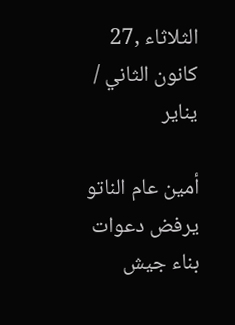الثلاثاء ,27 كانون الثاني / يناير

أمين عام الناتو يرفض دعوات بناء جيش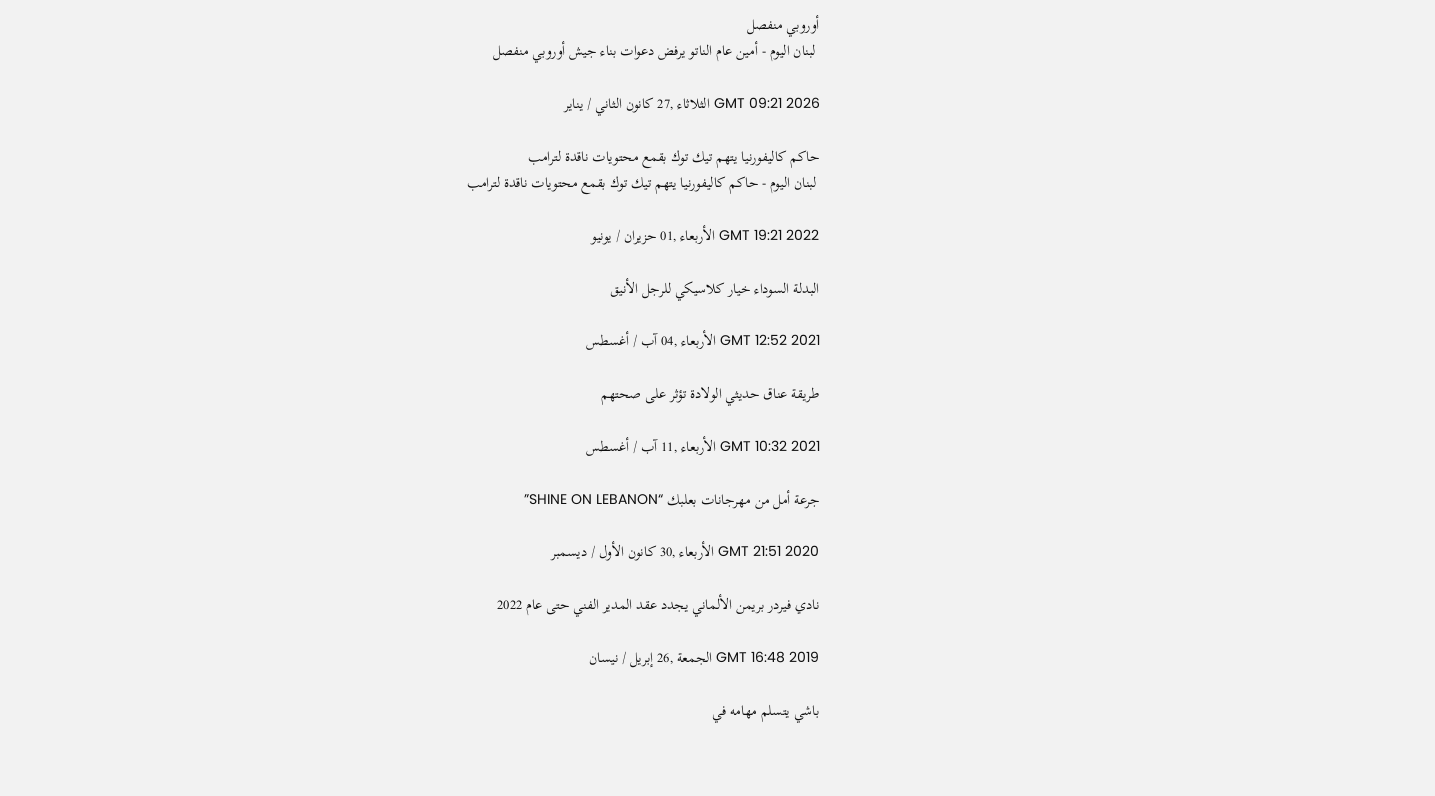أوروبي منفصل
 لبنان اليوم - أمين عام الناتو يرفض دعوات بناء جيش أوروبي منفصل

GMT 09:21 2026 الثلاثاء ,27 كانون الثاني / يناير

حاكم كاليفورنيا يتهم تيك توك بقمع محتويات ناقدة لترامب
 لبنان اليوم - حاكم كاليفورنيا يتهم تيك توك بقمع محتويات ناقدة لترامب

GMT 19:21 2022 الأربعاء ,01 حزيران / يونيو

البدلة السوداء خيار كلاسيكي للرجل الأنيق

GMT 12:52 2021 الأربعاء ,04 آب / أغسطس

طريقة عناق حديثي الولادة تؤثر على صحتهم

GMT 10:32 2021 الأربعاء ,11 آب / أغسطس

جرعة أمل من مهرجانات بعلبك “SHINE ON LEBANON”

GMT 21:51 2020 الأربعاء ,30 كانون الأول / ديسمبر

نادي فيردر بريمن الألماني يجدد عقد المدير الفني حتى عام 2022

GMT 16:48 2019 الجمعة ,26 إبريل / نيسان

باشي يتسلم مهامه في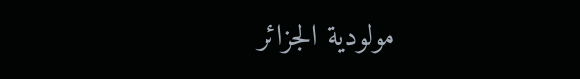مولودية الجزائر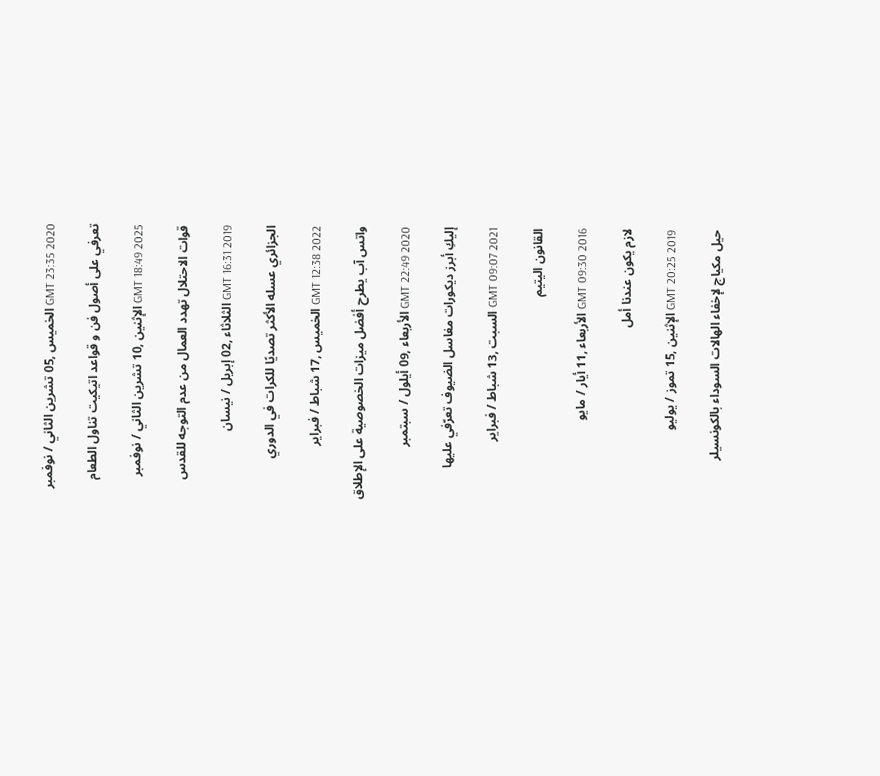GMT 23:35 2020 الخميس ,05 تشرين الثاني / نوفمبر

تعرفي على أصول فن و قواعد اتيكيت تناول الطعام

GMT 18:49 2025 الإثنين ,10 تشرين الثاني / نوفمبر

قوات الاحتلال تهدد العمال من عدم التوجه للقدس

GMT 16:31 2019 الثلاثاء ,02 إبريل / نيسان

الجزائري عسله الأكثر تصديًا للكرات في الدوري

GMT 12:38 2022 الخميس ,17 شباط / فبراير

واتس آب يطرح أفضل ميزات الخصوصية على الإطلاق

GMT 22:49 2020 الأربعاء ,09 أيلول / سبتمبر

إليكِ أبرز ديكورات مغاسل الضيوف تعرّفي عليها

GMT 09:07 2021 السبت ,13 شباط / فبراير

القانون اليتيم

GMT 09:30 2016 الأربعاء ,11 أيار / مايو

لازم يكون عندنا أمل

GMT 20:25 2019 الإثنين ,15 تموز / يوليو

حيل مكياج لإخفاء الهالات السوداء بالكونسيلر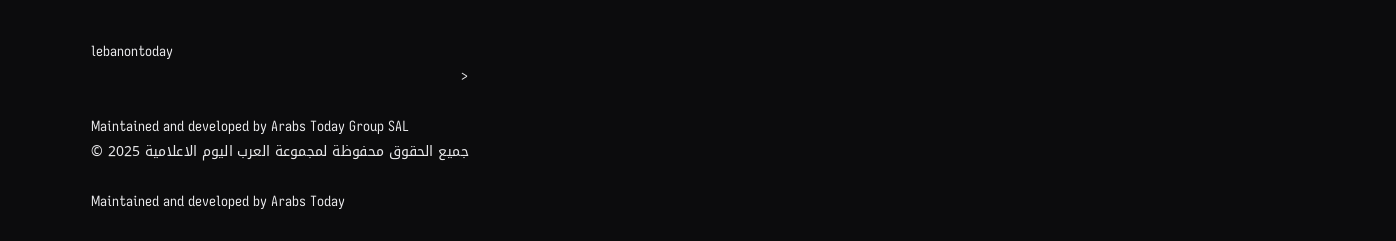lebanontoday
<

Maintained and developed by Arabs Today Group SAL
جميع الحقوق محفوظة لمجموعة العرب اليوم الاعلامية 2025 ©

Maintained and developed by Arabs Today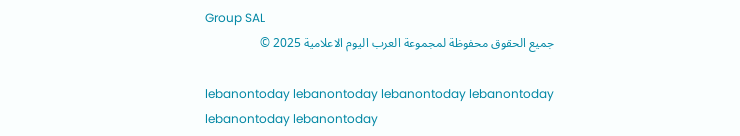Group SAL
جميع الحقوق محفوظة لمجموعة العرب اليوم الاعلامية 2025 ©

lebanontoday lebanontoday lebanontoday lebanontoday
lebanontoday lebanontoday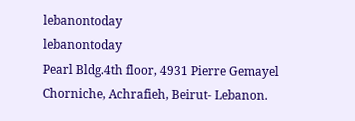lebanontoday
lebanontoday
Pearl Bldg.4th floor, 4931 Pierre Gemayel Chorniche, Achrafieh, Beirut- Lebanon.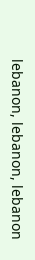lebanon, lebanon, lebanon